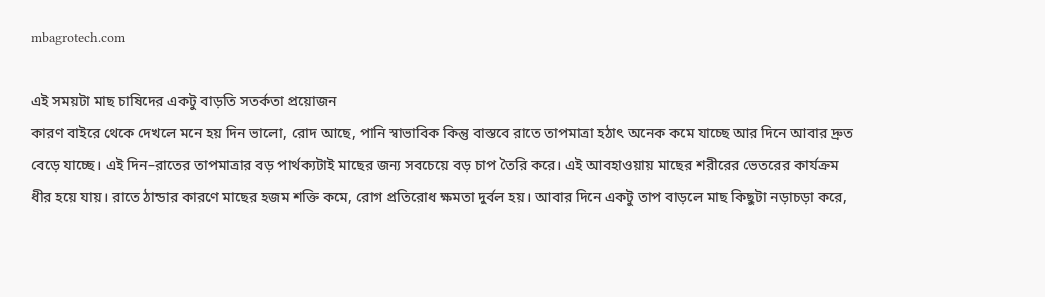mbagrotech.com

এই সময়টা মাছ চাষিদের একটু বাড়তি সতর্কতা প্রয়োজন
কারণ বাইরে থেকে দেখলে মনে হয় দিন ভালো, রোদ আছে, পানি স্বাভাবিক কিন্তু বাস্তবে রাতে তাপমাত্রা হঠাৎ অনেক কমে যাচ্ছে আর দিনে আবার দ্রুত বেড়ে যাচ্ছে। এই দিন–রাতের তাপমাত্রার বড় পার্থক্যটাই মাছের জন্য সবচেয়ে বড় চাপ তৈরি করে। এই আবহাওয়ায় মাছের শরীরের ভেতরের কার্যক্রম ধীর হয়ে যায়। রাতে ঠান্ডার কারণে মাছের হজম শক্তি কমে, রোগ প্রতিরোধ ক্ষমতা দুর্বল হয়। আবার দিনে একটু তাপ বাড়লে মাছ কিছুটা নড়াচড়া করে,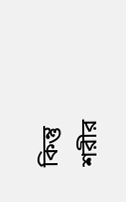কিন্তু শরীর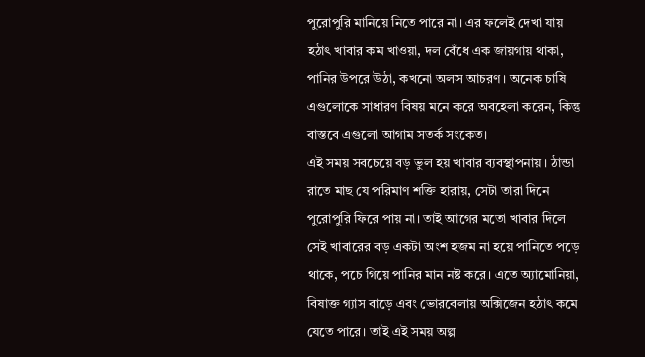পুরোপুরি মানিয়ে নিতে পারে না। এর ফলেই দেখা যায় হঠাৎ খাবার কম খাওয়া, দল বেঁধে এক জায়গায় থাকা, পানির উপরে উঠা, কখনো অলস আচরণ। অনেক চাষি এগুলোকে সাধারণ বিষয় মনে করে অবহেলা করেন, কিন্তু বাস্তবে এগুলো আগাম সতর্ক সংকেত।
এই সময় সবচেয়ে বড় ভুল হয় খাবার ব্যবস্থাপনায়। ঠান্ডা রাতে মাছ যে পরিমাণ শক্তি হারায়, সেটা তারা দিনে পুরোপুরি ফিরে পায় না। তাই আগের মতো খাবার দিলে সেই খাবারের বড় একটা অংশ হজম না হয়ে পানিতে পড়ে থাকে, পচে গিয়ে পানির মান নষ্ট করে। এতে অ্যামোনিয়া, বিষাক্ত গ্যাস বাড়ে এবং ভোরবেলায় অক্সিজেন হঠাৎ কমে যেতে পারে। তাই এই সময় অল্প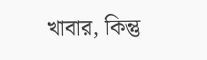খাবার, কিন্তু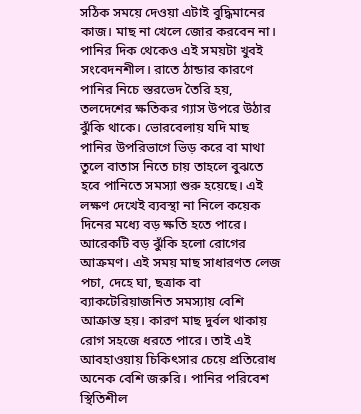সঠিক সময়ে দেওয়া এটাই বুদ্ধিমানের কাজ। মাছ না খেলে জোর করবেন না।
পানির দিক থেকেও এই সময়টা খুবই সংবেদনশীল। রাতে ঠান্ডার কারণে পানির নিচে স্তরভেদ তৈরি হয়, তলদেশের ক্ষতিকর গ্যাস উপরে উঠার ঝুঁকি থাকে। ভোরবেলায় যদি মাছ পানির উপরিভাগে ভিড় করে বা মাথা তুলে বাতাস নিতে চায় তাহলে বুঝতে হবে পানিতে সমস্যা শুরু হয়েছে। এই লক্ষণ দেখেই ব্যবস্থা না নিলে কয়েক দিনের মধ্যে বড় ক্ষতি হতে পারে।
আরেকটি বড় ঝুঁকি হলো রোগের আক্রমণ। এই সময় মাছ সাধারণত লেজ পচা, দেহে ঘা, ছত্রাক বা ব্যাকটেরিয়াজনিত সমস্যায় বেশি আক্রান্ত হয়। কারণ মাছ দুর্বল থাকায় রোগ সহজে ধরতে পারে। তাই এই আবহাওয়ায় চিকিৎসার চেয়ে প্রতিরোধ অনেক বেশি জরুরি। পানির পরিবেশ স্থিতিশীল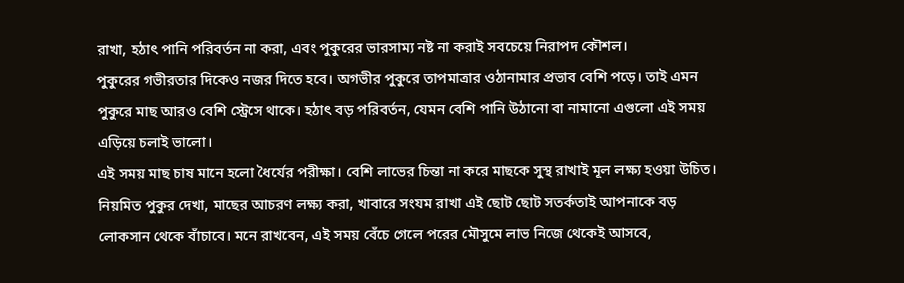রাখা, হঠাৎ পানি পরিবর্তন না করা, এবং পুকুরের ভারসাম্য নষ্ট না করাই সবচেয়ে নিরাপদ কৌশল।
পুকুরের গভীরতার দিকেও নজর দিতে হবে। অগভীর পুকুরে তাপমাত্রার ওঠানামার প্রভাব বেশি পড়ে। তাই এমন পুকুরে মাছ আরও বেশি স্ট্রেসে থাকে। হঠাৎ বড় পরিবর্তন, যেমন বেশি পানি উঠানো বা নামানো এগুলো এই সময় এড়িয়ে চলাই ভালো।
এই সময় মাছ চাষ মানে হলো ধৈর্যের পরীক্ষা। বেশি লাভের চিন্তা না করে মাছকে সুস্থ রাখাই মূল লক্ষ্য হওয়া উচিত। নিয়মিত পুকুর দেখা, মাছের আচরণ লক্ষ্য করা, খাবারে সংযম রাখা এই ছোট ছোট সতর্কতাই আপনাকে বড় লোকসান থেকে বাঁচাবে। মনে রাখবেন, এই সময় বেঁচে গেলে পরের মৌসুমে লাভ নিজে থেকেই আসবে,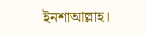ইনশাআল্লাহ।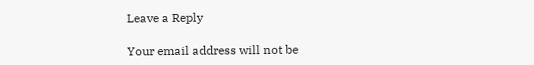Leave a Reply

Your email address will not be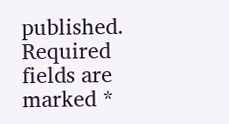published. Required fields are marked *